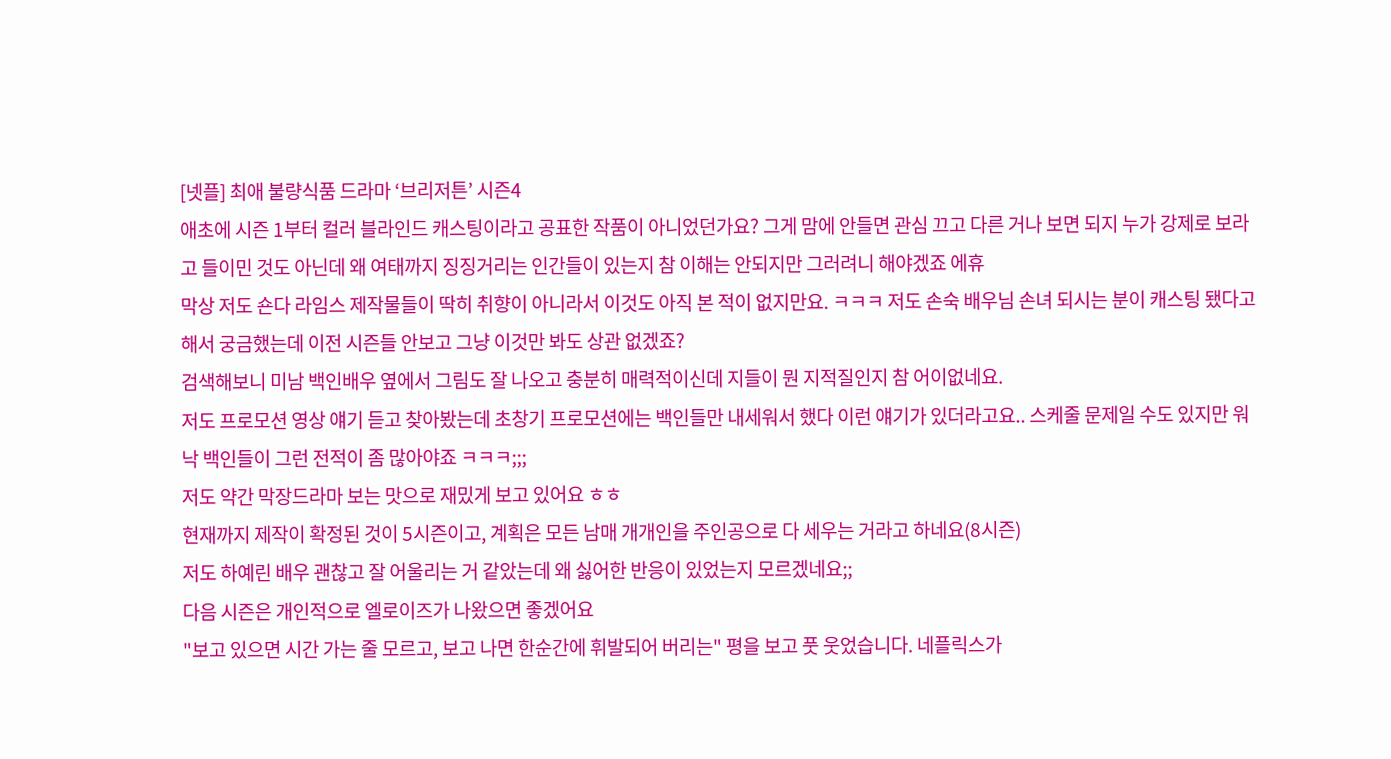[넷플] 최애 불량식품 드라마 ‘브리저튼’ 시즌4
애초에 시즌 1부터 컬러 블라인드 캐스팅이라고 공표한 작품이 아니었던가요? 그게 맘에 안들면 관심 끄고 다른 거나 보면 되지 누가 강제로 보라고 들이민 것도 아닌데 왜 여태까지 징징거리는 인간들이 있는지 참 이해는 안되지만 그러려니 해야겠죠 에휴
막상 저도 숀다 라임스 제작물들이 딱히 취향이 아니라서 이것도 아직 본 적이 없지만요. ㅋㅋㅋ 저도 손숙 배우님 손녀 되시는 분이 캐스팅 됐다고 해서 궁금했는데 이전 시즌들 안보고 그냥 이것만 봐도 상관 없겠죠?
검색해보니 미남 백인배우 옆에서 그림도 잘 나오고 충분히 매력적이신데 지들이 뭔 지적질인지 참 어이없네요.
저도 프로모션 영상 얘기 듣고 찾아봤는데 초창기 프로모션에는 백인들만 내세워서 했다 이런 얘기가 있더라고요.. 스케줄 문제일 수도 있지만 워낙 백인들이 그런 전적이 좀 많아야죠 ㅋㅋㅋ;;;
저도 약간 막장드라마 보는 맛으로 재밌게 보고 있어요 ㅎㅎ
현재까지 제작이 확정된 것이 5시즌이고, 계획은 모든 남매 개개인을 주인공으로 다 세우는 거라고 하네요(8시즌)
저도 하예린 배우 괜찮고 잘 어울리는 거 같았는데 왜 싫어한 반응이 있었는지 모르겠네요;;
다음 시즌은 개인적으로 엘로이즈가 나왔으면 좋겠어요
"보고 있으면 시간 가는 줄 모르고, 보고 나면 한순간에 휘발되어 버리는" 평을 보고 풋 웃었습니다. 네플릭스가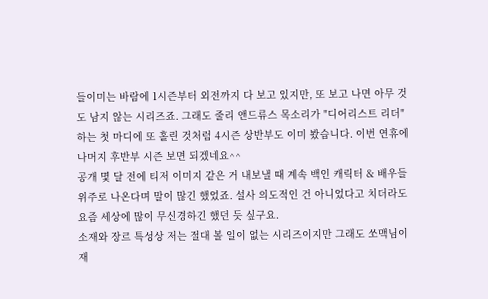들이미는 바람에 1시즌부터 외전까지 다 보고 있지만, 또 보고 나면 아무 것도 남지 않는 시리즈죠. 그래도 줄리 앤드류스 목소리가 "디어리스트 리더"하는 첫 마디에 또 홀린 것처럼 4시즌 상반부도 이미 봤습니다. 이번 연휴에 나머지 후반부 시즌 보면 되겠네요^^
공개 몇 달 전에 티저 이미지 같은 거 내보낼 때 계속 백인 캐릭터 & 배우들 위주로 나온다며 말이 많긴 했었죠. 설사 의도적인 건 아니었다고 치더라도 요즘 세상에 많이 무신경하긴 했던 듯 싶구요.
소재와 장르 특성상 저는 절대 볼 일이 없는 시리즈이지만 그래도 쏘맥님이 재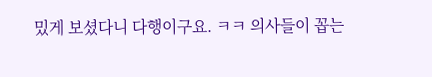밌게 보셨다니 다행이구요. ㅋㅋ 의사들이 꼽는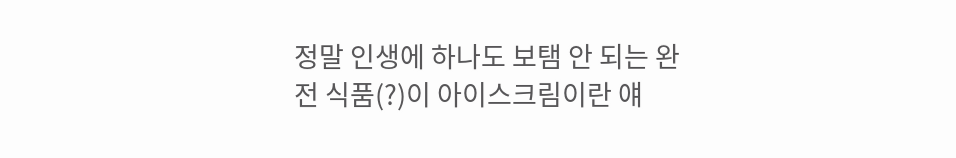정말 인생에 하나도 보탬 안 되는 완전 식품(?)이 아이스크림이란 얘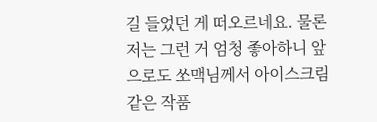길 들었던 게 떠오르네요. 물론 저는 그런 거 엄청 좋아하니 앞으로도 쏘맥님께서 아이스크림 같은 작품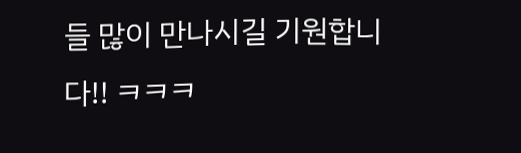들 많이 만나시길 기원합니다!! ㅋㅋㅋ